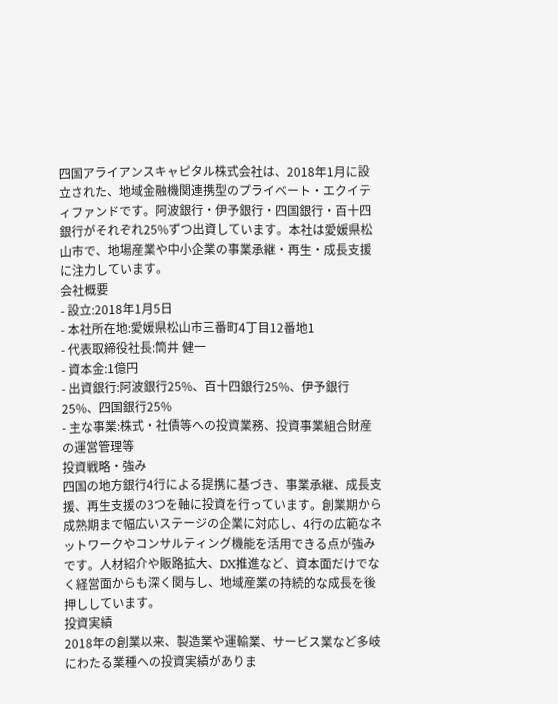四国アライアンスキャピタル株式会社は、2018年1月に設立された、地域金融機関連携型のプライベート・エクイティファンドです。阿波銀行・伊予銀行・四国銀行・百十四銀行がそれぞれ25%ずつ出資しています。本社は愛媛県松山市で、地場産業や中小企業の事業承継・再生・成長支援に注力しています。
会社概要
- 設立:2018年1月5日
- 本社所在地:愛媛県松山市三番町4丁目12番地1
- 代表取締役社長:筒井 健一
- 資本金:1億円
- 出資銀行:阿波銀行25%、百十四銀行25%、伊予銀行25%、四国銀行25%
- 主な事業:株式・社債等への投資業務、投資事業組合財産の運営管理等
投資戦略・強み
四国の地方銀行4行による提携に基づき、事業承継、成長支援、再生支援の3つを軸に投資を行っています。創業期から成熟期まで幅広いステージの企業に対応し、4行の広範なネットワークやコンサルティング機能を活用できる点が強みです。人材紹介や販路拡大、DX推進など、資本面だけでなく経営面からも深く関与し、地域産業の持続的な成長を後押ししています。
投資実績
2018年の創業以来、製造業や運輸業、サービス業など多岐にわたる業種への投資実績がありま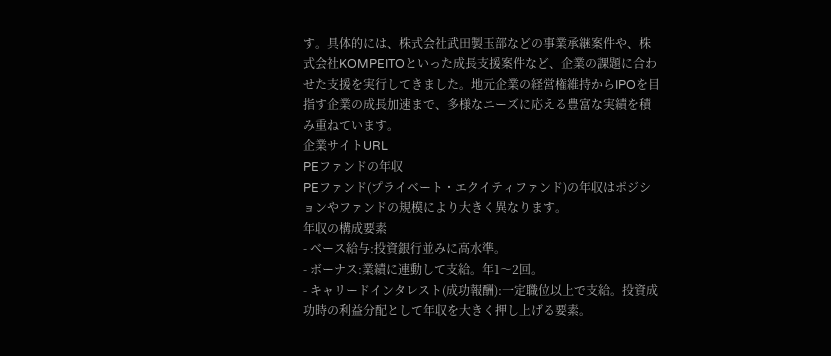す。具体的には、株式会社武田製玉部などの事業承継案件や、株式会社KOMPEITOといった成長支援案件など、企業の課題に合わせた支援を実行してきました。地元企業の経営権維持からIPOを目指す企業の成長加速まで、多様なニーズに応える豊富な実績を積み重ねています。
企業サイトURL
PEファンドの年収
PEファンド(プライベート・エクイティファンド)の年収はポジションやファンドの規模により大きく異なります。
年収の構成要素
- ベース給与:投資銀行並みに高水準。
- ボーナス:業績に連動して支給。年1〜2回。
- キャリードインタレスト(成功報酬):一定職位以上で支給。投資成功時の利益分配として年収を大きく押し上げる要素。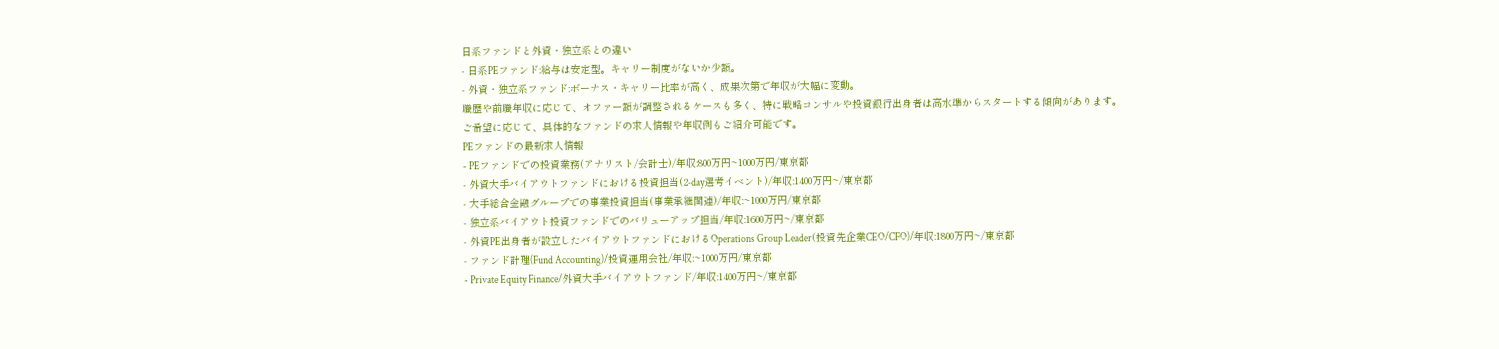日系ファンドと外資・独立系との違い
- 日系PEファンド:給与は安定型。キャリー制度がないか少額。
- 外資・独立系ファンド:ボーナス・キャリー比率が高く、成果次第で年収が大幅に変動。
職歴や前職年収に応じて、オファー額が調整されるケースも多く、特に戦略コンサルや投資銀行出身者は高水準からスタートする傾向があります。
ご希望に応じて、具体的なファンドの求人情報や年収例もご紹介可能です。
PEファンドの最新求人情報
- PEファンドでの投資業務(アナリスト/会計士)/年収:800万円~1000万円/東京都
- 外資大手バイアウトファンドにおける投資担当(2-day選考イベント)/年収:1400万円~/東京都
- 大手総合金融グループでの事業投資担当(事業承継関連)/年収:~1000万円/東京都
- 独立系バイアウト投資ファンドでのバリューアップ担当/年収:1600万円~/東京都
- 外資PE出身者が設立したバイアウトファンドにおけるOperations Group Leader(投資先企業CEO/CFO)/年収:1800万円~/東京都
- ファンド計理(Fund Accounting)/投資運用会社/年収:~1000万円/東京都
- Private Equity Finance/外資大手バイアウトファンド/年収:1400万円~/東京都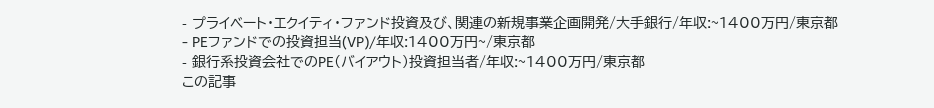- プライベート・エクイティ・ファンド投資及び、関連の新規事業企画開発/大手銀行/年収:~1400万円/東京都
- PEファンドでの投資担当(VP)/年収:1400万円~/東京都
- 銀行系投資会社でのPE(バイアウト)投資担当者/年収:~1400万円/東京都
この記事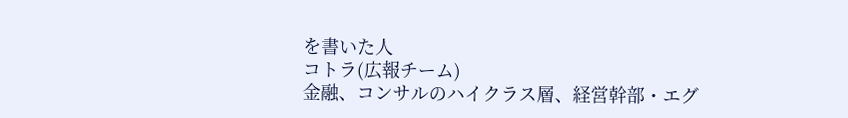を書いた人
コトラ(広報チーム)
金融、コンサルのハイクラス層、経営幹部・エグ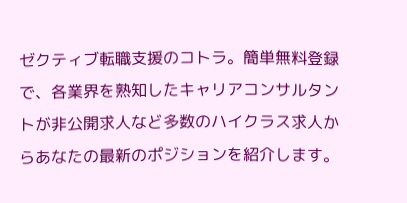ゼクティブ転職支援のコトラ。簡単無料登録で、各業界を熟知したキャリアコンサルタントが非公開求人など多数のハイクラス求人からあなたの最新のポジションを紹介します。